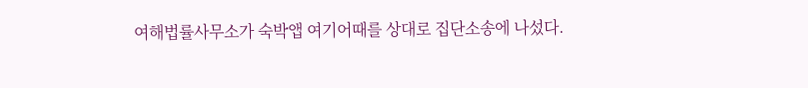여해법률사무소가 숙박앱 여기어때를 상대로 집단소송에 나섰다.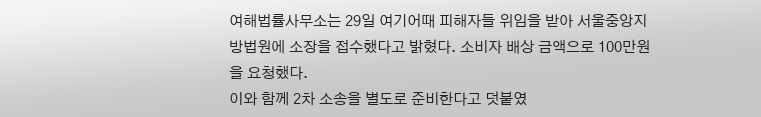여해법률사무소는 29일 여기어때 피해자들 위임을 받아 서울중앙지방법원에 소장을 접수했다고 밝혔다. 소비자 배상 금액으로 100만원을 요청했다.
이와 함께 2차 소송을 별도로 준비한다고 덧붙였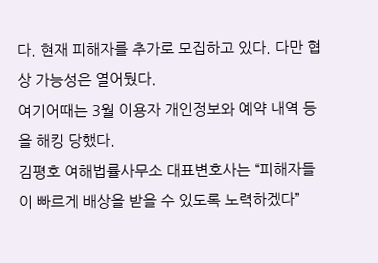다. 현재 피해자를 추가로 모집하고 있다. 다만 협상 가능성은 열어뒀다.
여기어때는 3월 이용자 개인정보와 예약 내역 등을 해킹 당했다.
김평호 여해법률사무소 대표변호사는 “피해자들이 빠르게 배상을 받을 수 있도록 노력하겠다”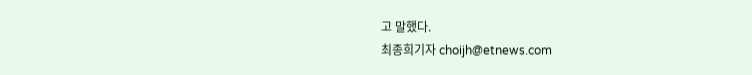고 말했다.
최종희기자 choijh@etnews.com